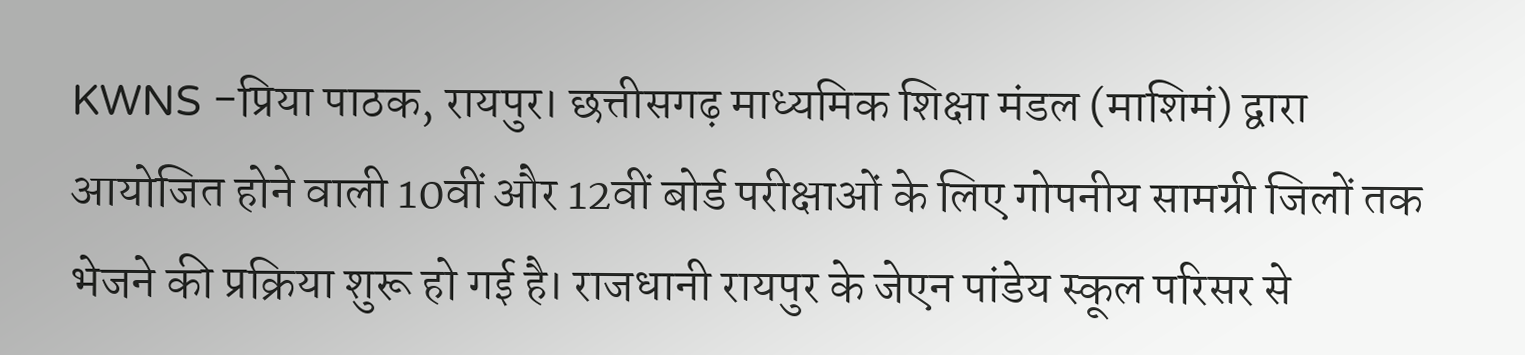KWNS -प्रिया पाठक, रायपुर। छत्तीसगढ़ माध्यमिक शिक्षा मंडल (माशिमं) द्वारा आयोजित होने वाली 10वीं और 12वीं बोर्ड परीक्षाओं के लिए गोपनीय सामग्री जिलों तक भेजने की प्रक्रिया शुरू हो गई है। राजधानी रायपुर के जेएन पांडेय स्कूल परिसर से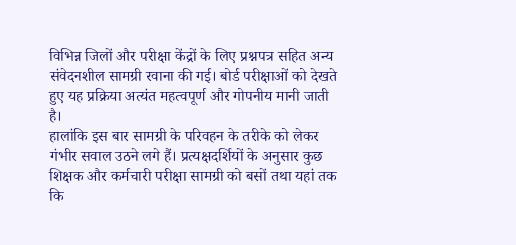विभिन्न जिलों और परीक्षा केंद्रों के लिए प्रश्नपत्र सहित अन्य संवेदनशील सामग्री रवाना की गई। बोर्ड परीक्षाओं को देखते हुए यह प्रक्रिया अत्यंत महत्वपूर्ण और गोपनीय मानी जाती है।
हालांकि इस बार सामग्री के परिवहन के तरीके को लेकर गंभीर सवाल उठने लगे हैं। प्रत्यक्षदर्शियों के अनुसार कुछ शिक्षक और कर्मचारी परीक्षा सामग्री को बसों तथा यहां तक कि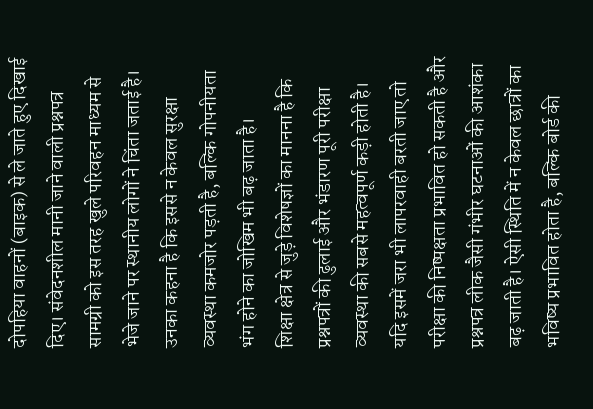दोपहिया वाहनों (बाइक) से ले जाते हुए दिखाई दिए। संवेदनशील मानी जाने वाली प्रश्नपत्र सामग्री को इस तरह खुले परिवहन माध्यम से भेजे जाने पर स्थानीय लोगों ने चिंता जताई है। उनका कहना है कि इससे न केवल सुरक्षा व्यवस्था कमजोर पड़ती है, बल्कि गोपनीयता भंग होने का जोखिम भी बढ़ जाता है।
शिक्षा क्षेत्र से जुड़े विशेषज्ञों का मानना है कि प्रश्नपत्रों की ढुलाई और भंडारण पूरी परीक्षा व्यवस्था की सबसे महत्वपूर्ण कड़ी होती है। यदि इसमें जरा भी लापरवाही बरती जाए तो परीक्षा की निष्पक्षता प्रभावित हो सकती है और प्रश्नपत्र लीक जैसी गंभीर घटनाओं की आशंका बढ़ जाती है। ऐसी स्थिति में न केवल छात्रों का भविष्य प्रभावित होता है, बल्कि बोर्ड की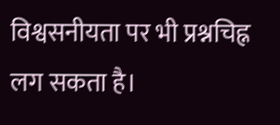विश्वसनीयता पर भी प्रश्नचिह्न लग सकता है।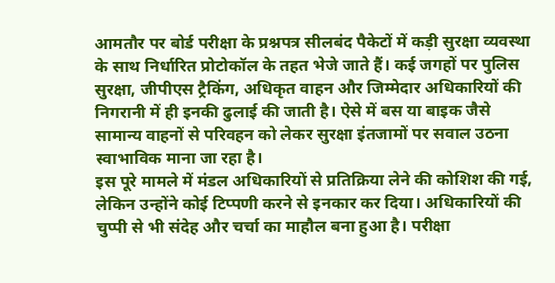आमतौर पर बोर्ड परीक्षा के प्रश्नपत्र सीलबंद पैकेटों में कड़ी सुरक्षा व्यवस्था के साथ निर्धारित प्रोटोकॉल के तहत भेजे जाते हैं। कई जगहों पर पुलिस सुरक्षा, जीपीएस ट्रैकिंग, अधिकृत वाहन और जिम्मेदार अधिकारियों की निगरानी में ही इनकी ढुलाई की जाती है। ऐसे में बस या बाइक जैसे सामान्य वाहनों से परिवहन को लेकर सुरक्षा इंतजामों पर सवाल उठना स्वाभाविक माना जा रहा है।
इस पूरे मामले में मंडल अधिकारियों से प्रतिक्रिया लेने की कोशिश की गई, लेकिन उन्होंने कोई टिप्पणी करने से इनकार कर दिया। अधिकारियों की चुप्पी से भी संदेह और चर्चा का माहौल बना हुआ है। परीक्षा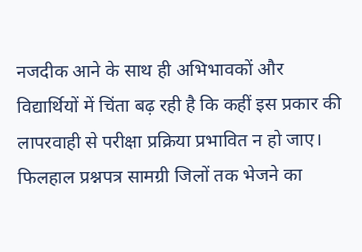नजदीक आने के साथ ही अभिभावकों और विद्यार्थियों में चिंता बढ़ रही है कि कहीं इस प्रकार की लापरवाही से परीक्षा प्रक्रिया प्रभावित न हो जाए।
फिलहाल प्रश्नपत्र सामग्री जिलों तक भेजने का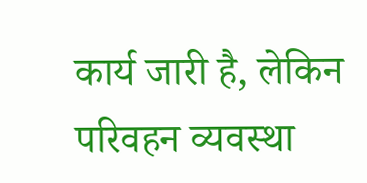कार्य जारी है, लेकिन परिवहन व्यवस्था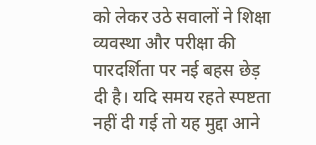को लेकर उठे सवालों ने शिक्षा व्यवस्था और परीक्षा की पारदर्शिता पर नई बहस छेड़ दी है। यदि समय रहते स्पष्टता नहीं दी गई तो यह मुद्दा आने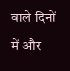वाले दिनों में और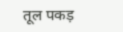तूल पकड़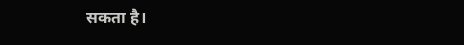सकता है।